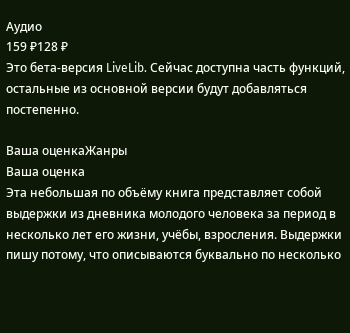Аудио
159 ₽128 ₽
Это бета-версия LiveLib. Сейчас доступна часть функций, остальные из основной версии будут добавляться постепенно.

Ваша оценкаЖанры
Ваша оценка
Эта небольшая по объёму книга представляет собой выдержки из дневника молодого человека за период в несколько лет его жизни, учёбы, взросления. Выдержки пишу потому, что описываются буквально по несколько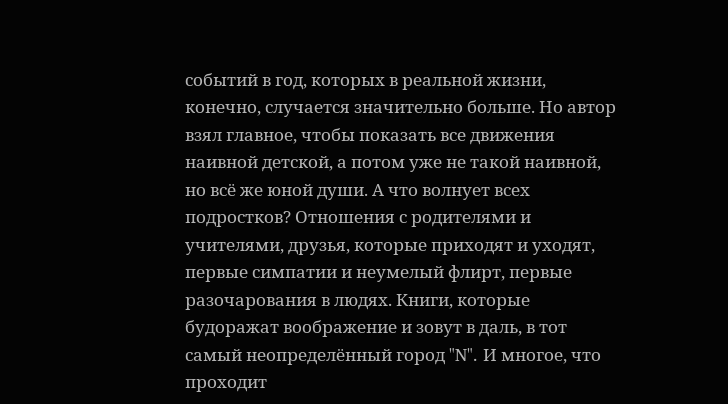событий в год, которых в реальной жизни, конечно, случается значительно больше. Но автор взял главное, чтобы показать все движения наивной детской, а потом уже не такой наивной, но всё же юной души. А что волнует всех подростков? Отношения с родителями и учителями, друзья, которые приходят и уходят, первые симпатии и неумелый флирт, первые разочарования в людях. Книги, которые будоражат воображение и зовут в даль, в тот самый неопределённый город "N". И многое, что проходит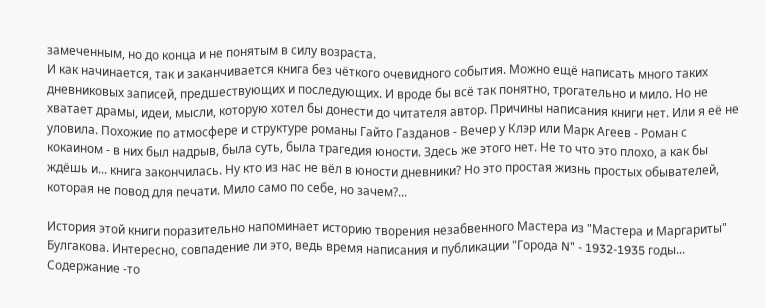замеченным, но до конца и не понятым в силу возраста.
И как начинается, так и заканчивается книга без чёткого очевидного события. Можно ещё написать много таких дневниковых записей, предшествующих и последующих. И вроде бы всё так понятно, трогательно и мило. Но не хватает драмы, идеи, мысли, которую хотел бы донести до читателя автор. Причины написания книги нет. Или я её не уловила. Похожие по атмосфере и структуре романы Гайто Газданов - Вечер у Клэр или Марк Агеев - Роман с кокаином - в них был надрыв, была суть, была трагедия юности. Здесь же этого нет. Не то что это плохо, а как бы ждёшь и... книга закончилась. Ну кто из нас не вёл в юности дневники? Но это простая жизнь простых обывателей, которая не повод для печати. Мило само по себе, но зачем?...

История этой книги поразительно напоминает историю творения незабвенного Мастера из "Мастера и Маргариты" Булгакова. Интересно, совпадение ли это, ведь время написания и публикации "Города N" - 1932-1935 годы... Содержание -то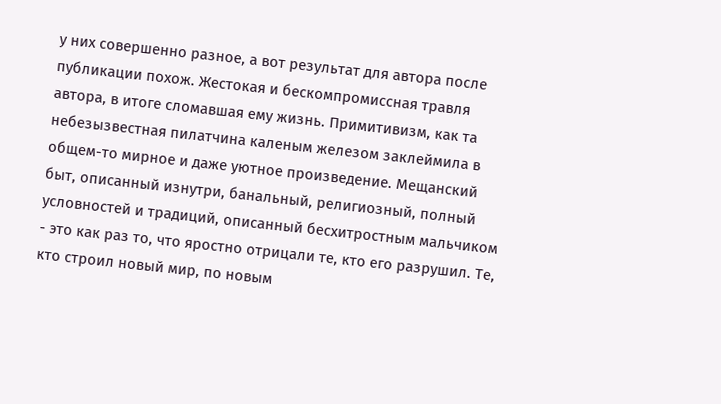у них совершенно разное, а вот результат для автора после публикации похож. Жестокая и бескомпромиссная травля автора, в итоге сломавшая ему жизнь. Примитивизм, как та небезызвестная пилатчина каленым железом заклеймила в общем-то мирное и даже уютное произведение. Мещанский быт, описанный изнутри, банальный, религиозный, полный условностей и традиций, описанный бесхитростным мальчиком - это как раз то, что яростно отрицали те, кто его разрушил. Те, кто строил новый мир, по новым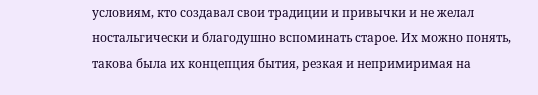условиям, кто создавал свои традиции и привычки и не желал ностальгически и благодушно вспоминать старое. Их можно понять, такова была их концепция бытия, резкая и непримиримая на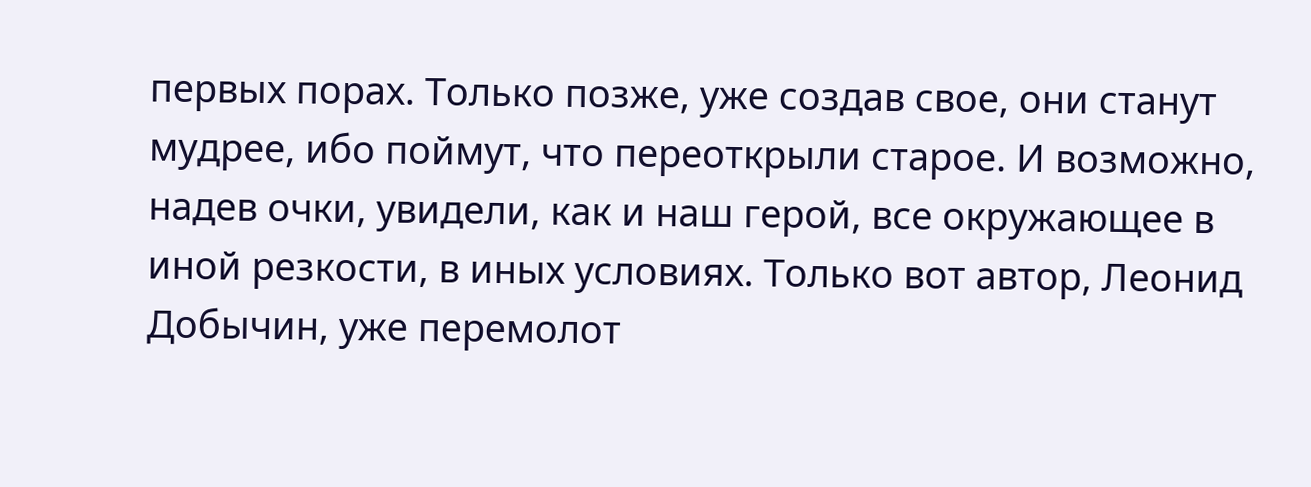первых порах. Только позже, уже создав свое, они станут мудрее, ибо поймут, что переоткрыли старое. И возможно, надев очки, увидели, как и наш герой, все окружающее в иной резкости, в иных условиях. Только вот автор, Леонид Добычин, уже перемолот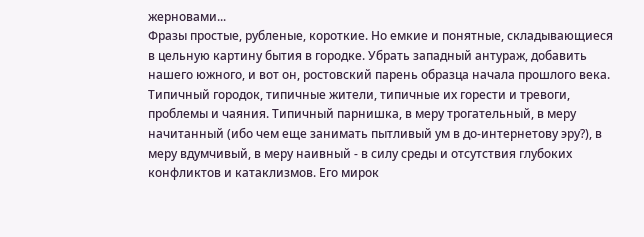жерновами...
Фразы простые, рубленые, короткие. Но емкие и понятные, складывающиеся в цельную картину бытия в городке. Убрать западный антураж, добавить нашего южного, и вот он, ростовский парень образца начала прошлого века. Типичный городок, типичные жители, типичные их горести и тревоги, проблемы и чаяния. Типичный парнишка, в меру трогательный, в меру начитанный (ибо чем еще занимать пытливый ум в до-интернетову эру?), в меру вдумчивый, в меру наивный - в силу среды и отсутствия глубоких конфликтов и катаклизмов. Его мирок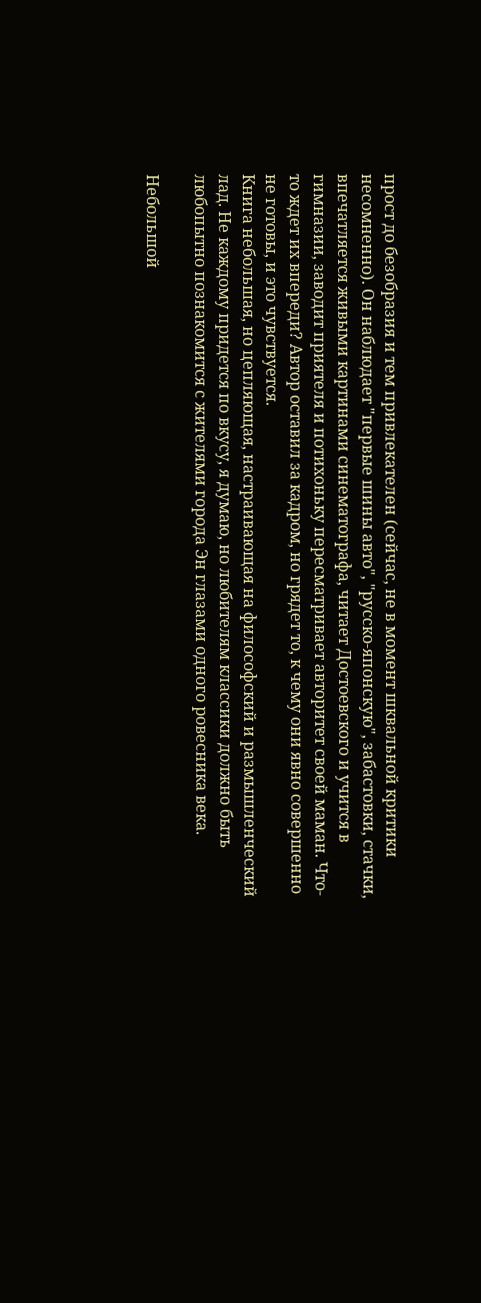прост до безобразия и тем привлекателен (сейчас, не в момент шквальной критики несомненно). Он наблюдает "первые шины авто", "русско-японскую", забастовки, стачки, впечатляется живыми картинами синематографа, читает Достоевского и учится в гимназии, заводит приятеля и потихоньку пересматривает авторитет своей маман. Что-то ждет их впереди? Автор оставил за кадром, но грядет то, к чему они явно совершенно не готовы, и это чувствуется.
Книга небольшая, но цепляющая, настраивающая на философский и размышленческий лад. Не каждому придется по вкусу, я думаю, но любителям классики должно быть любопытно познакомится с жителями города Эн глазами одного ровесника века.

Небольшой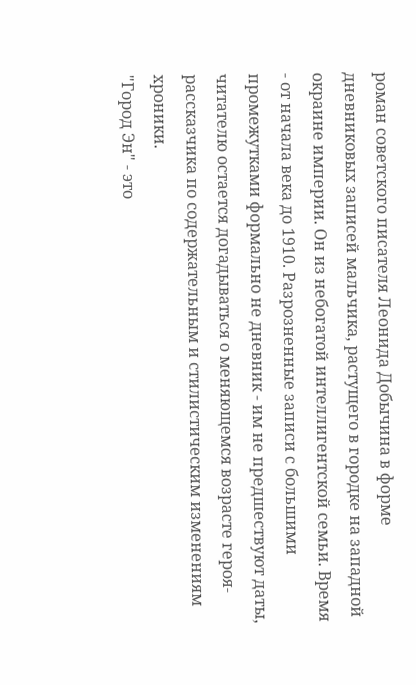роман советского писателя Леонида Добычина в форме дневниковых записей мальчика, растущего в городке на западной окраине империи. Он из небогатой интеллигентской семьи. Время - от начала века до 1910. Разрозненные записи с большими промежутками формально не дневник - им не предшествуют даты, читателю остается догадываться о меняющемся возрасте героя-рассказчика по содержательным и стилистическим изменениям хроники.
"Город Эн" - это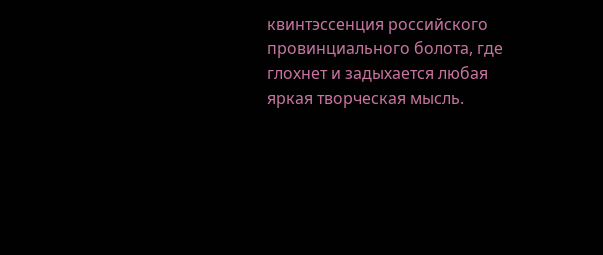квинтэссенция российского провинциального болота, где глохнет и задыхается любая яркая творческая мысль.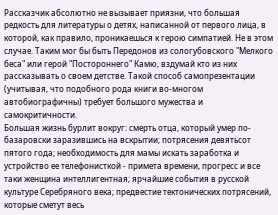Рассказчик абсолютно не вызывает приязни, что большая редкость для литературы о детях, написанной от первого лица, в которой, как правило, проникаешься к герою симпатией. Не в этом случае. Таким мог бы быть Передонов из сологубовского "Мелкого беса" или герой "Постороннего" Камю, вздумай кто из них рассказывать о своем детстве. Такой способ самопрезентации (учитывая, что подобного рода книги во-многом автобиографичны) требует большого мужества и самокритичности.
Большая жизнь бурлит вокруг: смерть отца, который умер по-базаровски заразившись на вскрытии; потрясения девятьсот пятого года; необходимость для мамы искать заработка и устройство ее телефонисткой - примета времени, прогресс и все таки женщина интеллигентная; ярчайшие события в русской культуре Серебряного века; предвестие тектонических потрясений, которые сметут весь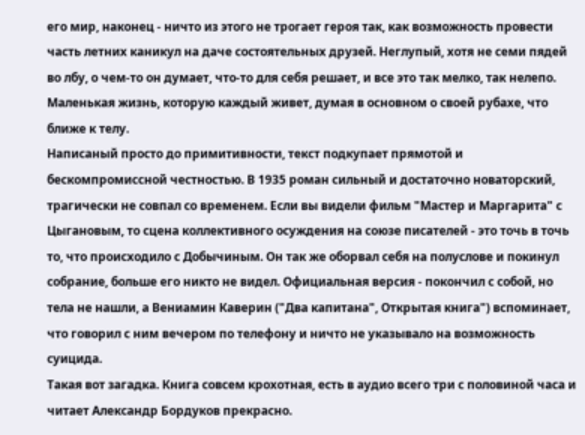его мир, наконец - ничто из этого не трогает героя так, как возможность провести часть летних каникул на даче состоятельных друзей. Неглупый, хотя не семи пядей во лбу, о чем-то он думает, что-то для себя решает, и все это так мелко, так нелепо. Маленькая жизнь, которую каждый живет, думая в основном о своей рубахе, что ближе к телу.
Написаный просто до примитивности, текст подкупает прямотой и бескомпромиссной честностью. В 1935 роман сильный и достаточно новаторский, трагически не совпал со временем. Если вы видели фильм "Мастер и Маргарита" с Цыгановым, то сцена коллективного осуждения на союзе писателей - это точь в точь то, что происходило с Добычиным. Он так же оборвал себя на полуслове и покинул собрание, больше его никто не видел. Официальная версия - покончил с собой, но тела не нашли, а Вениамин Каверин ("Два капитана", Открытая книга") вспоминает, что говорил с ним вечером по телефону и ничто не указывало на возможность суицида.
Такая вот загадка. Книга совсем крохотная, есть в аудио всего три с половиной часа и читает Александр Бордуков прекрасно.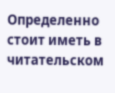Определенно стоит иметь в читательском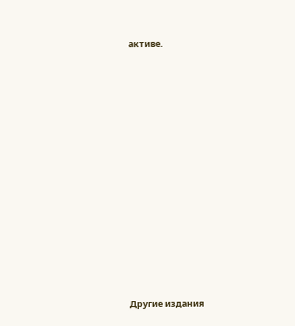активе.















Другие издания